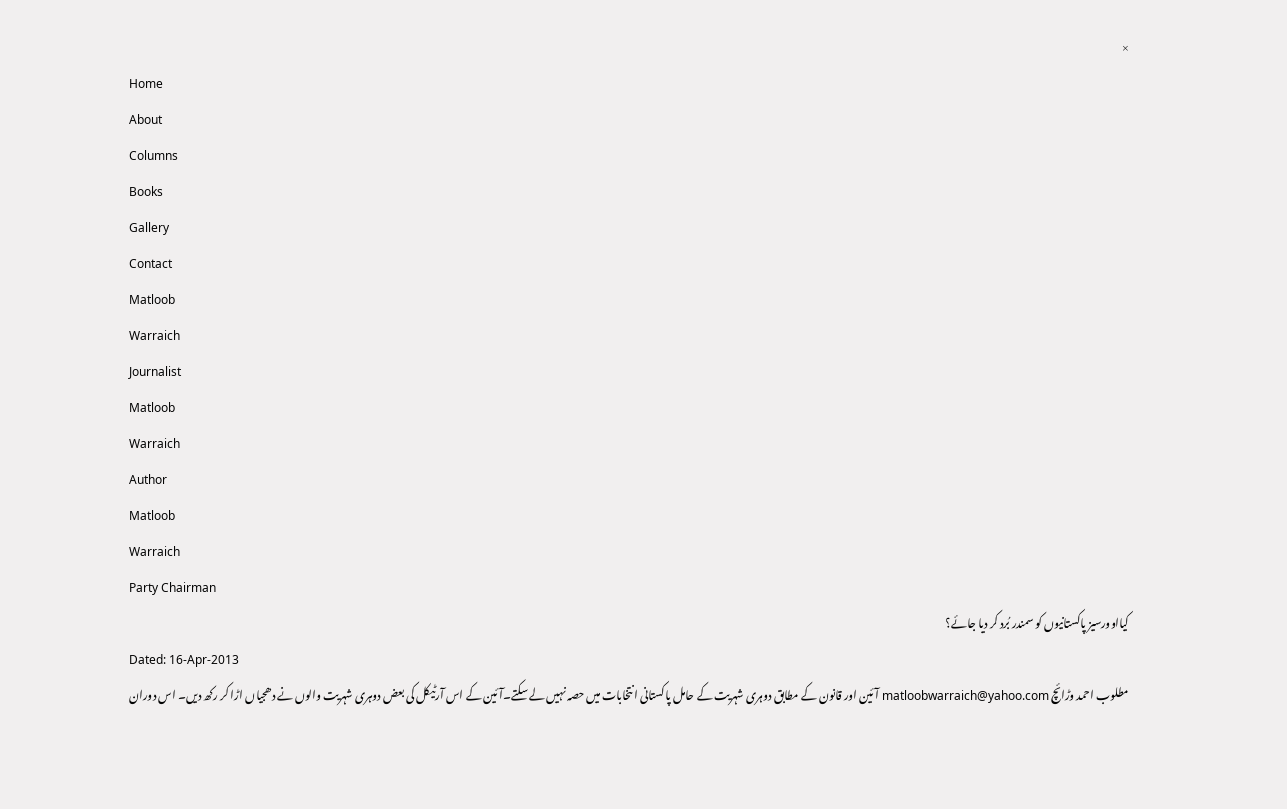×
Home
About
Columns
Books
Gallery
Contact
Matloob
Warraich
Journalist
Matloob
Warraich
Author
Matloob
Warraich
Party Chairman
کیااوورسیز پاکستانیوں کو سمندر بُرد کر دیا جائے؟
Dated: 16-Apr-2013
مطلوب احمد وڑائچ matloobwarraich@yahoo.com آئین اور قانون کے مطابق دوہری شہریت کے حامل پاکستانی انتخابات میں حصہ نہیں لے سکتے۔آئین کے اس آرٹیکل کی بعض دوہری شہریت والوں نے دھجیاں اڑا کر رکھ دیں۔ اس دوران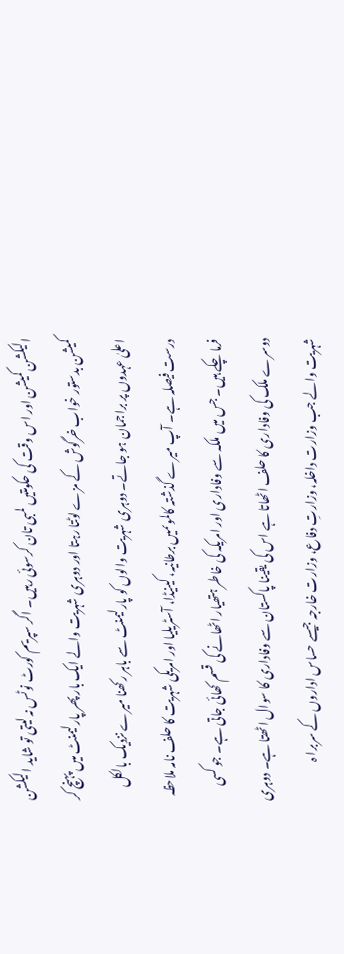الیکشن کمیشن اور اس وقت کی حکومتیں لمبی تان کرسوئی رہیں۔ اگر سپریم کورٹ نوٹس نہ لیتی تو شاید الیکشن کمیشن بدستور خواب خرگوش کے مزے لوٹتا رہتا اور دوہری شہریت والے ایک بار پھر پارلیمنٹ میں پہنچ کر اعلیٰ عہدوں پر براجمان ہو جاتے۔ دوہری شہریت والوں کو پارلیمنٹ سے باہر رکھنا میرے نزدیک بالکل درست فیصلہ ہے۔ آپ میرے گذشتہ کالموںمیں برطانیہ، کینیڈا، آسٹریلیا اور امریکی شہریت کا حلف نامہ ملاحظہ فرما چکے ہیں۔ جس میں ملکہ سے وفاداری اور امریکہ کی خاطر ہتھیار اٹھانے کی قسم کھائی جاتی ہے۔ جو کسی دوسرے ملک کی وفاداری کا حلف اٹھاتا ہے اس کی یقینا پاکستان سے وفاداری کا سوال اٹھتا ہے۔ دوہری شہریت والے جب وزارت داخلہ، وزارتِ دفاع، وزارت خارجہ جیسے حساس اداروں کے سربرا ہ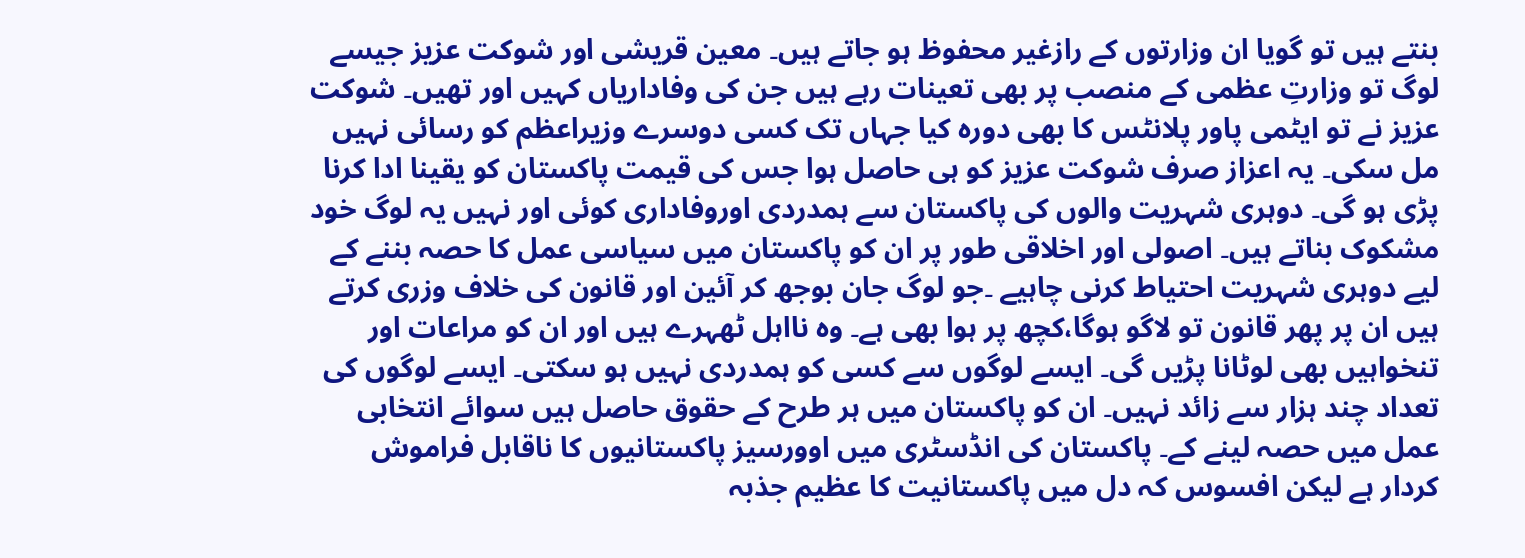بنتے ہیں تو گویا ان وزارتوں کے رازغیر محفوظ ہو جاتے ہیں۔ معین قریشی اور شوکت عزیز جیسے لوگ تو وزارتِ عظمی کے منصب پر بھی تعینات رہے ہیں جن کی وفاداریاں کہیں اور تھیں۔ شوکت عزیز نے تو ایٹمی پاور پلانٹس کا بھی دورہ کیا جہاں تک کسی دوسرے وزیراعظم کو رسائی نہیں مل سکی۔ یہ اعزاز صرف شوکت عزیز کو ہی حاصل ہوا جس کی قیمت پاکستان کو یقینا ادا کرنا پڑی ہو گی۔ دوہری شہریت والوں کی پاکستان سے ہمدردی اوروفاداری کوئی اور نہیں یہ لوگ خود مشکوک بناتے ہیں۔ اصولی اور اخلاقی طور پر ان کو پاکستان میں سیاسی عمل کا حصہ بننے کے لیے دوہری شہریت احتیاط کرنی چاہیے ۔جو لوگ جان بوجھ کر آئین اور قانون کی خلاف وزری کرتے ہیں ان پر پھر قانون تو لاگو ہوگا،کچھ پر ہوا بھی ہے۔ وہ نااہل ٹھہرے ہیں اور ان کو مراعات اور تنخواہیں بھی لوٹانا پڑیں گی۔ ایسے لوگوں سے کسی کو ہمدردی نہیں ہو سکتی۔ ایسے لوگوں کی تعداد چند ہزار سے زائد نہیں۔ ان کو پاکستان میں ہر طرح کے حقوق حاصل ہیں سوائے انتخابی عمل میں حصہ لینے کے۔ پاکستان کی انڈسٹری میں اوورسیز پاکستانیوں کا ناقابل فراموش کردار ہے لیکن افسوس کہ دل میں پاکستانیت کا عظیم جذبہ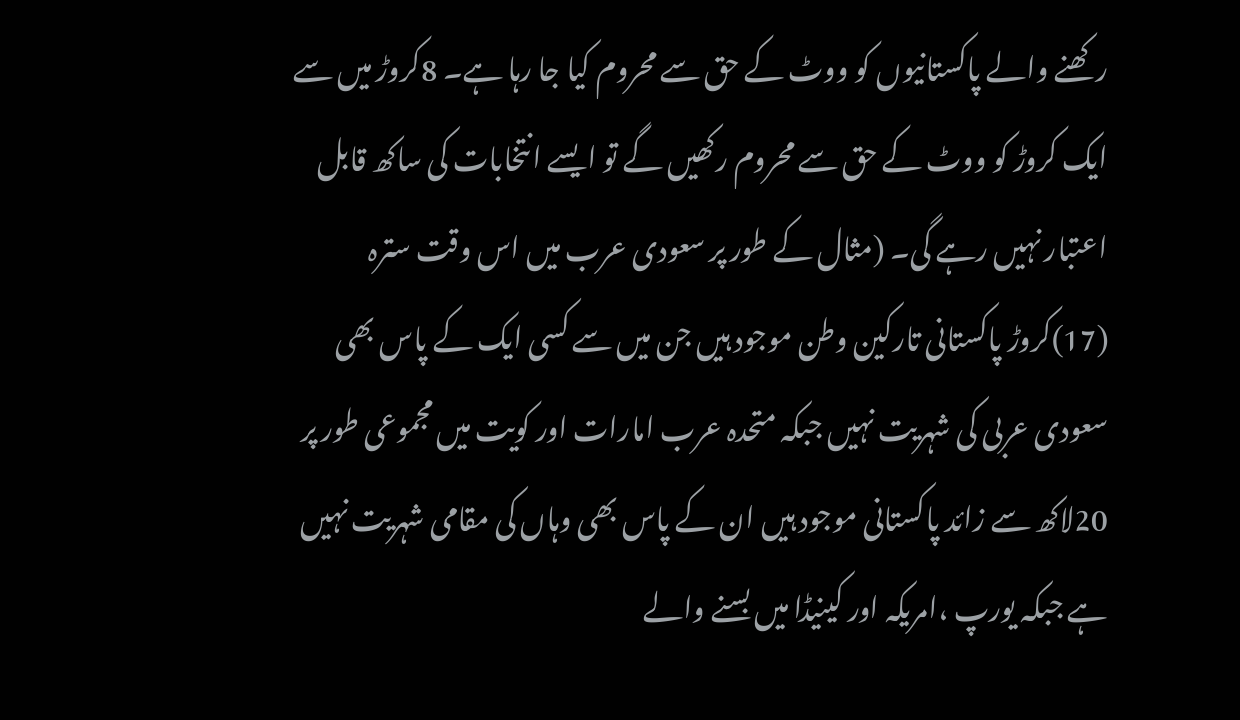رکھنے والے پاکستانیوں کو ووٹ کے حق سے محروم کیا جا رہا ہے۔ 8کروڑ میں سے ایک کروڑ کو ووٹ کے حق سے محروم رکھیں گے تو ایسے انتخابات کی ساکھ قابل اعتبار نہیں رہے گی۔ (مثال کے طور پر سعودی عرب میں اس وقت سترہ (17)کروڑ پاکستانی تارکین وطن موجود ہیں جن میں سے کسی ایک کے پاس بھی سعودی عربی کی شہریت نہیں جبکہ متحدہ عرب امارات اور کویت میں مجموعی طور پر 20لاکھ سے زائد پاکستانی موجود ہیں ان کے پاس بھی وہاں کی مقامی شہریت نہیں ہے جبکہ یورپ ،امریکہ اور کینیڈا میں بسنے والے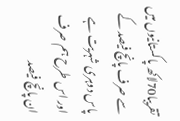تقریبا70لاکھ پاکستانیوں میں سے صرف پانچ فیصد کے پاس دوہری شہریت ہے اور اس طرح ہم صرف ان پانچ فیصد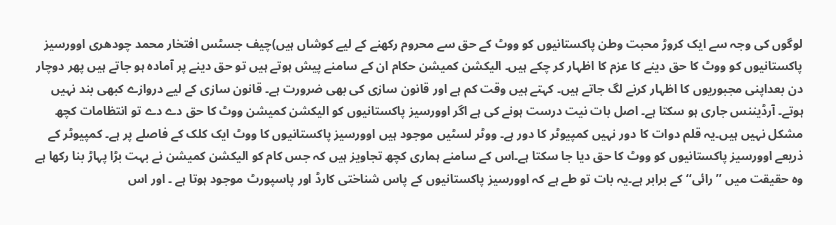لوگوں کی وجہ سے ایک کروڑ محبت وطن پاکستانیوں کو ووٹ کے حق سے محروم رکھنے کے لیے کوشاں ہیں)چیف جسٹس افتخار محمد چودھری اوورسیز پاکستانیوں کو ووٹ کا حق دینے کا عزم کا اظہار کر چکے ہیں۔ الیکشن کمیشن حکام ان کے سامنے پیش ہوتے ہیں تو حق دینے پر آمادہ ہو جاتے ہیں پھر دوچار دن بعداپنی مجبوریوں کا اظہار کرنے لگ جاتے ہیں۔ کہتے ہیں وقت کم ہے اور قانون سازی کی بھی ضرورت ہے۔ قانون سازی کے لیے دروازے کبھی بند نہیں ہوتے۔ آرڈیننس جاری ہو سکتا ہے۔ اصل بات نیت درست ہونے کی ہے اگر اوورسیز پاکستانیوں کو الیکشن کمیشن ووٹ کا حق دے دے تو انتظامات کچھ مشکل نہیں ہیں۔یہ قلم دوات کا دور نہیں کمپیوٹر کا دور ہے۔ ووٹر لسٹیں موجود ہیں اوورسیز پاکستانیوں کا ووٹ ایک کلک کے فاصلے پر ہے۔ کمپیوٹر کے ذریعے اوورسیز پاکستانیوں کو ووٹ کا حق دیا جا سکتا ہے۔اس کے سامنے ہماری کچھ تجاویز ہیں کہ جس کام کو الیکشن کمیشن نے بہت بڑا پہاڑ بنا رکھا ہے وہ حقیقت میں ’’رائی‘‘ کے برابر ہے۔یہ بات تو طے ہے کہ اوورسیز پاکستانیوں کے پاس شناختی کارڈ اور پاسپورٹ موجود ہوتا ہے ۔ اور اس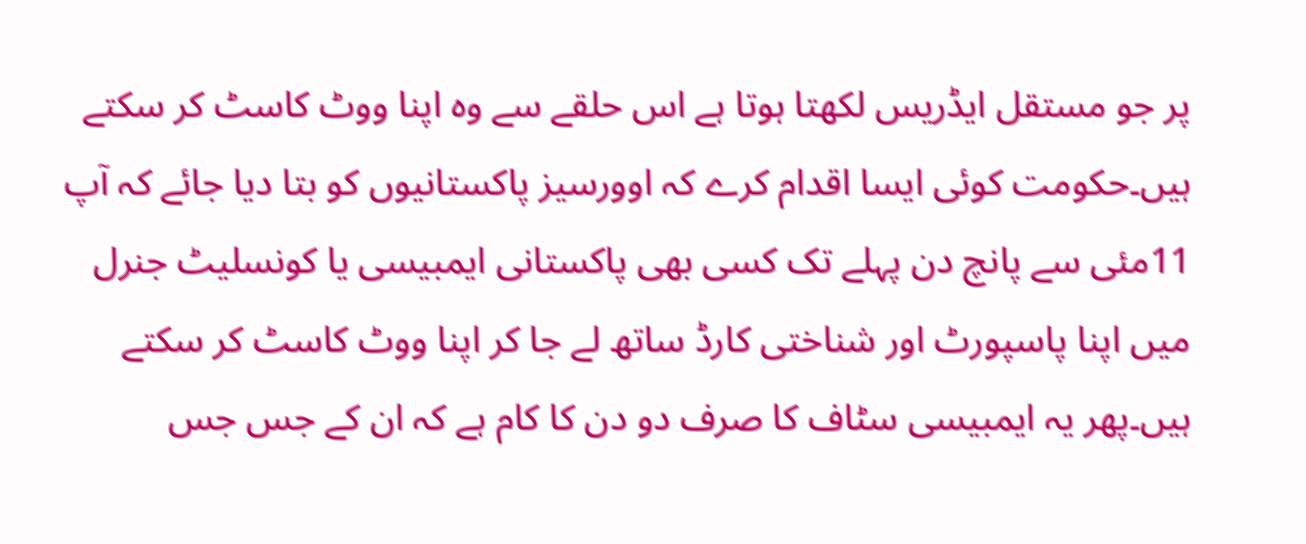پر جو مستقل ایڈریس لکھتا ہوتا ہے اس حلقے سے وہ اپنا ووٹ کاسٹ کر سکتے ہیں۔حکومت کوئی ایسا اقدام کرے کہ اوورسیز پاکستانیوں کو بتا دیا جائے کہ آپ 11مئی سے پانچ دن پہلے تک کسی بھی پاکستانی ایمبیسی یا کونسلیٹ جنرل میں اپنا پاسپورٹ اور شناختی کارڈ ساتھ لے جا کر اپنا ووٹ کاسٹ کر سکتے ہیں۔پھر یہ ایمبیسی سٹاف کا صرف دو دن کا کام ہے کہ ان کے جس جس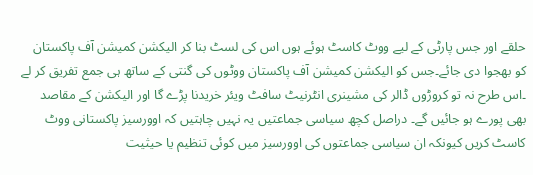حلقے اور جس پارٹی کے لیے ووٹ کاسٹ ہوئے ہوں اس کی لسٹ بنا کر الیکشن کمیشن آف پاکستان کو بھجوا دی جائے۔جس کو الیکشن کمیشن آف پاکستان ووٹوں کی گنتی کے ساتھ ہی جمع تفریق کر لے ۔اس طرح نہ تو کروڑوں ڈالر کی مشینری انٹرنیٹ سافٹ ویئر خریدنا پڑے گا اور الیکشن کے مقاصد بھی پورے ہو جائیں گے۔ دراصل کچھ سیاسی جماعتیں یہ نہیں چاہتیں کہ اوورسیز پاکستانی ووٹ کاسٹ کریں کیونکہ ان سیاسی جماعتوں کی اوورسیز میں کوئی تنظیم یا حیثیت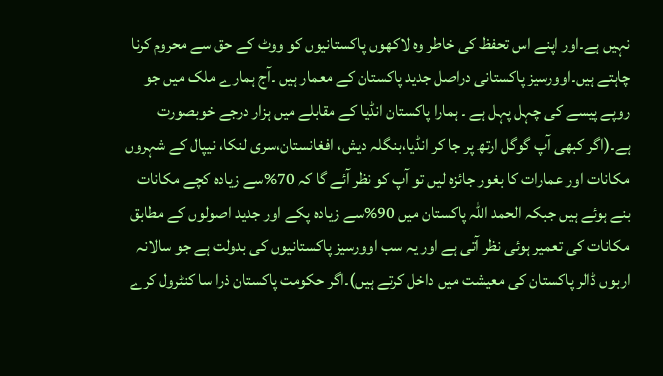نہیں ہے۔اور اپنے اس تحفظ کی خاطر وہ لاکھوں پاکستانیوں کو ووٹ کے حق سے محروم کرنا چاہتے ہیں۔اوورسیز پاکستانی دراصل جدید پاکستان کے معمار ہیں ۔آج ہمارے ملک میں جو روپے پیسے کی چہل پہل ہے ۔ ہمارا پاکستان انڈیا کے مقابلے میں ہزار درجے خوبصورت ہے۔(اگر کبھی آپ گوگل ارتھ پر جا کر انڈیا،بنگلہ دیش، افغانستان،سری لنکا، نیپال کے شہروں مکانات اور عمارات کا بغور جائزہ لیں تو آپ کو نظر آئے گا کہ 70%سے زیادہ کچے مکانات بنے ہوئے ہیں جبکہ الحمد اللہ پاکستان میں 90%سے زیادہ پکے اور جدید اصولوں کے مطابق مکانات کی تعمیر ہوئی نظر آتی ہے اور یہ سب اوورسیز پاکستانیوں کی بدولت ہے جو سالانہ اربوں ڈالر پاکستان کی معیشت میں داخل کرتے ہیں)۔اگر حکومت پاکستان ذرا سا کنٹرول کرے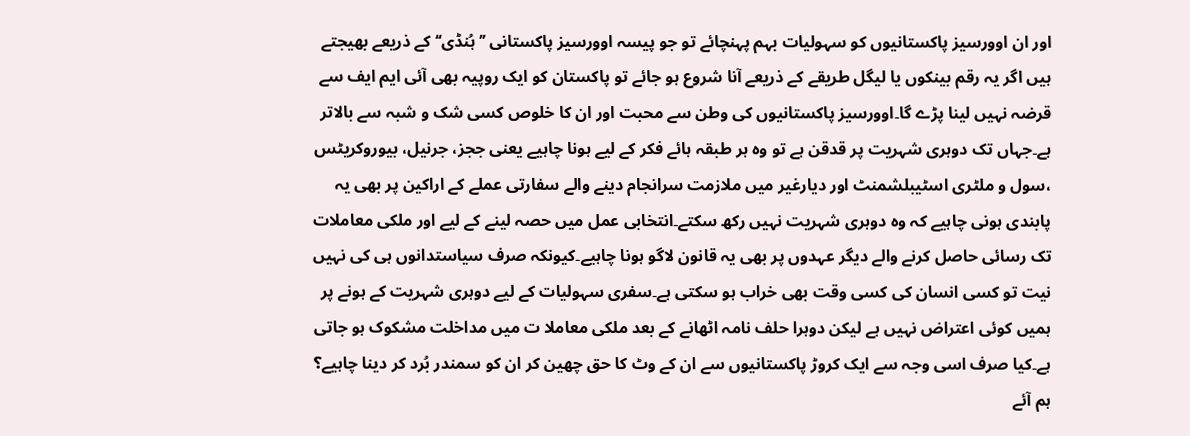اور ان اوورسیز پاکستانیوں کو سہولیات بہم پہنچائے تو جو پیسہ اوورسیز پاکستانی ’’ ہُنڈی‘‘کے ذریعے بھیجتے ہیں اگر یہ رقم بینکوں یا لیگل طریقے کے ذریعے آنا شروع ہو جائے تو پاکستان کو ایک روپیہ بھی آئی ایم ایف سے قرضہ نہیں لینا پڑے گا۔اوورسیز پاکستانیوں کی وطن سے محبت اور ان کا خلوص کسی شک و شبہ سے بالاتر ہے۔جہاں تک دوہری شہریت پر قدقن ہے تو وہ ہر طبقہ ہائے فکر کے لیے ہونا چاہیے یعنی ججز، جرنیل، بیوروکریٹس ،سول و ملٹری اسٹیبلشمنٹ اور دیارغیر میں ملازمت سرانجام دینے والے سفارتی عملے کے اراکین پر بھی یہ پابندی ہونی چاہیے کہ وہ دوہری شہریت نہیں رکھ سکتے۔انتخابی عمل میں حصہ لینے کے لیے اور ملکی معاملات تک رسائی حاصل کرنے والے دیگر عہدوں پر بھی یہ قانون لاگو ہونا چاہیے۔کیونکہ صرف سیاستدانوں ہی کی نہیں نیت تو کسی انسان کی کسی وقت بھی خراب ہو سکتی ہے۔سفری سہولیات کے لیے دوہری شہریت کے ہونے پر ہمیں کوئی اعتراض نہیں ہے لیکن دوہرا حلف نامہ اٹھانے کے بعد ملکی معاملا ت میں مداخلت مشکوک ہو جاتی ہے۔کیا صرف اسی وجہ سے ایک کروڑ پاکستانیوں سے ان کے وٹ کا حق چھین کر ان کو سمندر بُرد کر دینا چاہیے؟ ہم آئے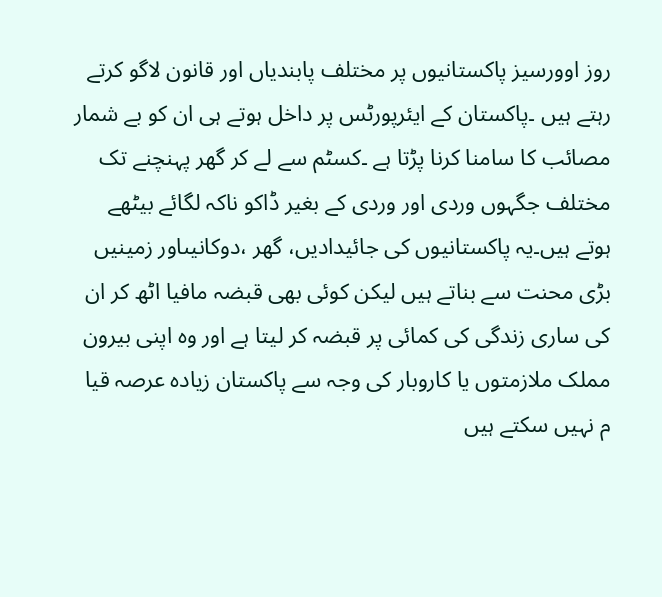روز اوورسیز پاکستانیوں پر مختلف پابندیاں اور قانون لاگو کرتے رہتے ہیں ۔پاکستان کے ایئرپورٹس پر داخل ہوتے ہی ان کو بے شمار مصائب کا سامنا کرنا پڑتا ہے ۔کسٹم سے لے کر گھر پہنچنے تک مختلف جگہوں وردی اور وردی کے بغیر ڈاکو ناکہ لگائے بیٹھے ہوتے ہیں۔یہ پاکستانیوں کی جائیدادیں، گھر ،دوکانیںاور زمینیں بڑی محنت سے بناتے ہیں لیکن کوئی بھی قبضہ مافیا اٹھ کر ان کی ساری زندگی کی کمائی پر قبضہ کر لیتا ہے اور وہ اپنی بیرون مملک ملازمتوں یا کاروبار کی وجہ سے پاکستان زیادہ عرصہ قیا م نہیں سکتے ہیں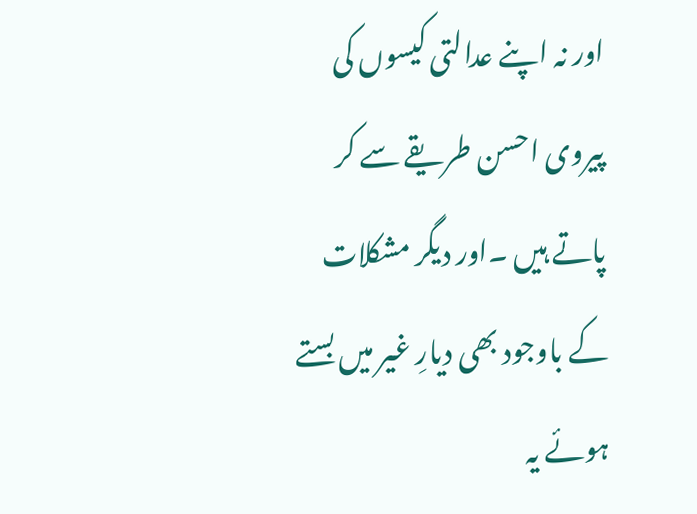اور نہ اپنے عدالتی کیسوں کی پیروی احسن طریقے سے کر پاتے ہیں ۔اور دیگر مشکلات کے باوجود بھی دیارِ غیر میں بستے ہوئے یہ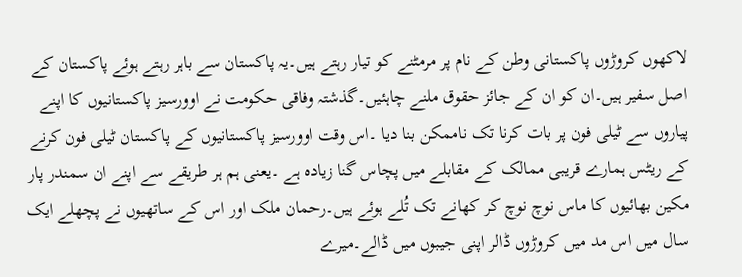لاکھوں کروڑوں پاکستانی وطن کے نام پر مرمٹنے کو تیار رہتے ہیں۔یہ پاکستان سے باہر رہتے ہوئے پاکستان کے اصل سفیر ہیں۔ان کو ان کے جائز حقوق ملنے چاہئیں۔گذشتہ وفاقی حکومت نے اوورسیز پاکستانیوں کا اپنے پیاروں سے ٹیلی فون پر بات کرنا تک ناممکن بنا دیا ۔اس وقت اوورسیز پاکستانیوں کے پاکستان ٹیلی فون کرنے کے ریٹس ہمارے قریبی ممالک کے مقابلے میں پچاس گنا زیادہ ہے ۔یعنی ہم ہر طریقے سے اپنے ان سمندر پار مکین بھائیوں کا ماس نوچ نوچ کر کھانے تک تُلے ہوئے ہیں۔رحمان ملک اور اس کے ساتھیوں نے پچھلے ایک سال میں اس مد میں کروڑوں ڈالر اپنی جیبوں میں ڈالے۔میرے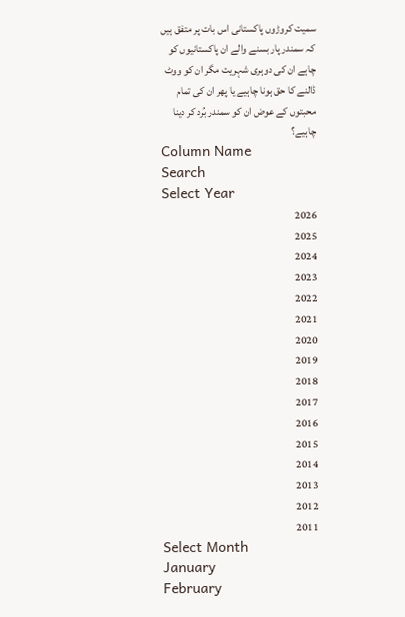سمیت کروڑوں پاکستانی اس بات پر متفق ہیں کہ سمندر پار بسنے والے ان پاکستانیوں کو چاہے ان کی دوہری شہریت مگر ان کو ووٹ ڈالنے کا حق ہونا چاہیے یا پھر ان کی تمام محبتوں کے عوض ان کو سمندر بُرد کر دینا چاہیے؟
Column Name
Search
Select Year
2026
2025
2024
2023
2022
2021
2020
2019
2018
2017
2016
2015
2014
2013
2012
2011
Select Month
January
February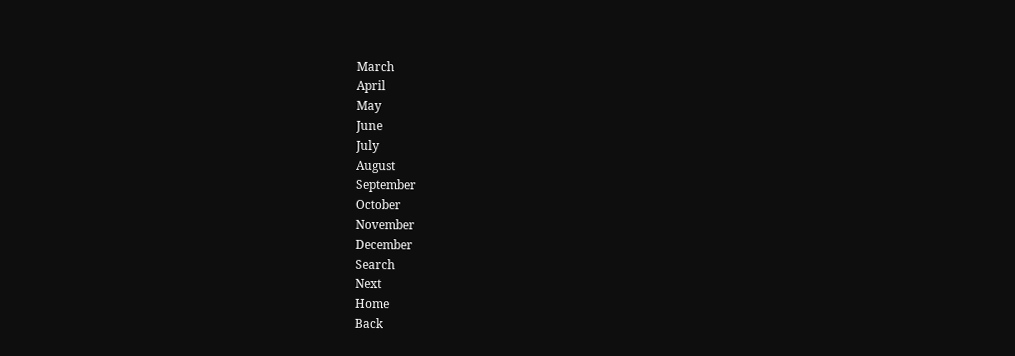March
April
May
June
July
August
September
October
November
December
Search
Next
Home
Back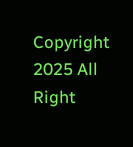Copyright 2025 All Right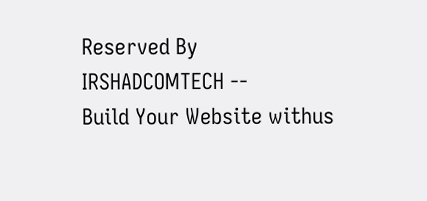Reserved By IRSHADCOMTECH --
Build Your Website withus